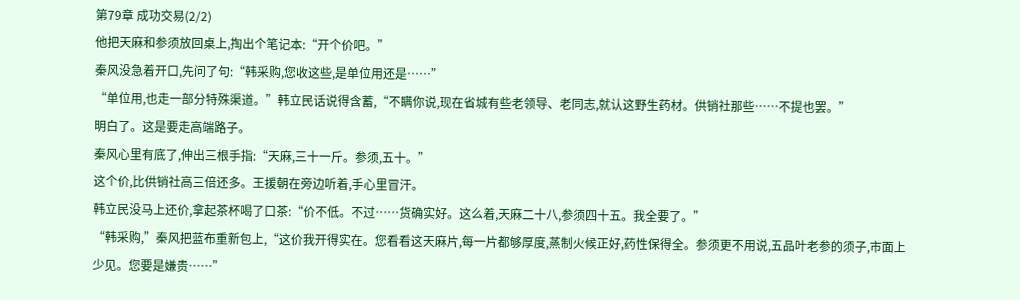第79章 成功交易(2/2)
他把天麻和参须放回桌上,掏出个笔记本:“开个价吧。”
秦风没急着开口,先问了句:“韩采购,您收这些,是单位用还是……”
“单位用,也走一部分特殊渠道。”韩立民话说得含蓄,“不瞒你说,现在省城有些老领导、老同志,就认这野生药材。供销社那些……不提也罢。”
明白了。这是要走高端路子。
秦风心里有底了,伸出三根手指:“天麻,三十一斤。参须,五十。”
这个价,比供销社高三倍还多。王援朝在旁边听着,手心里冒汗。
韩立民没马上还价,拿起茶杯喝了口茶:“价不低。不过……货确实好。这么着,天麻二十八,参须四十五。我全要了。”
“韩采购,”秦风把蓝布重新包上,“这价我开得实在。您看看这天麻片,每一片都够厚度,蒸制火候正好,药性保得全。参须更不用说,五品叶老参的须子,市面上少见。您要是嫌贵……”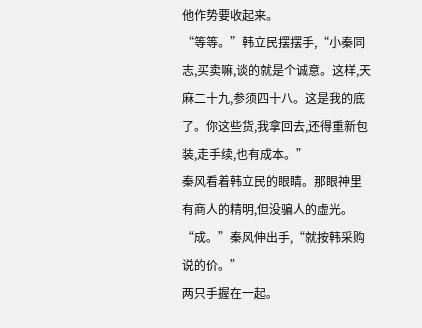他作势要收起来。
“等等。”韩立民摆摆手,“小秦同志,买卖嘛,谈的就是个诚意。这样,天麻二十九,参须四十八。这是我的底了。你这些货,我拿回去,还得重新包装,走手续,也有成本。”
秦风看着韩立民的眼睛。那眼神里有商人的精明,但没骗人的虚光。
“成。”秦风伸出手,“就按韩采购说的价。”
两只手握在一起。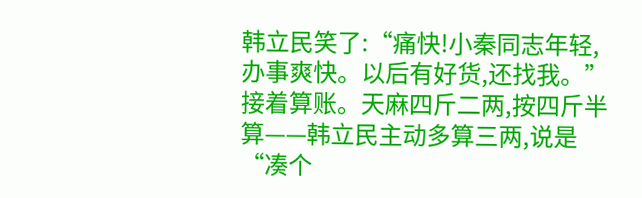韩立民笑了:“痛快!小秦同志年轻,办事爽快。以后有好货,还找我。”
接着算账。天麻四斤二两,按四斤半算——韩立民主动多算三两,说是“凑个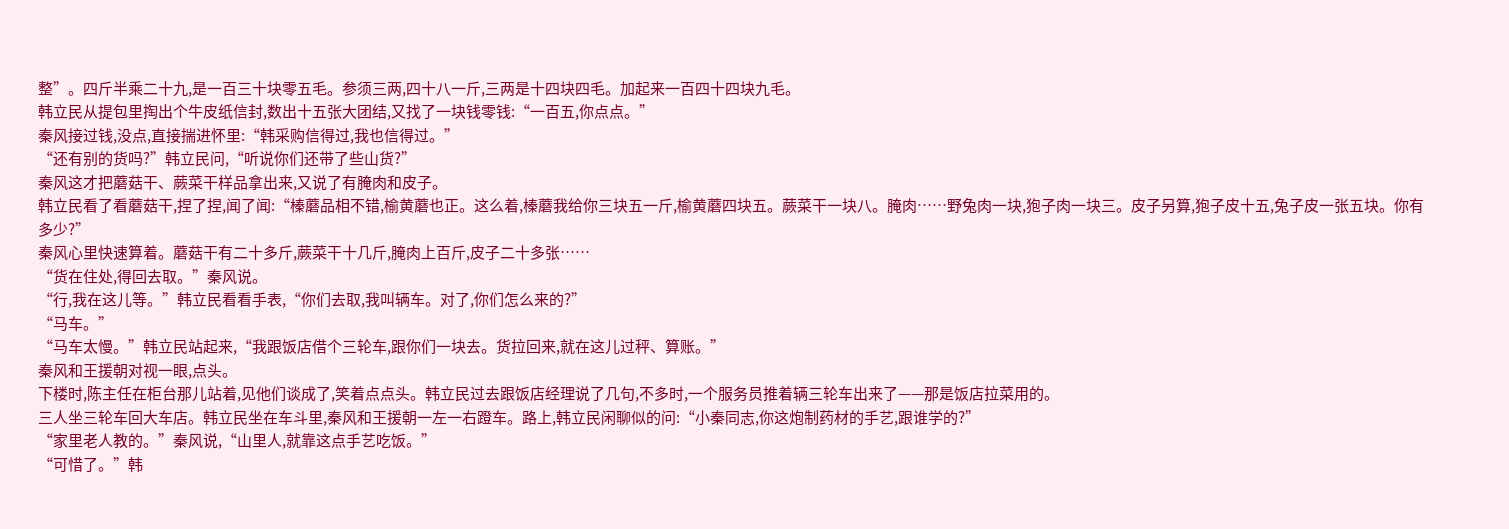整”。四斤半乘二十九,是一百三十块零五毛。参须三两,四十八一斤,三两是十四块四毛。加起来一百四十四块九毛。
韩立民从提包里掏出个牛皮纸信封,数出十五张大团结,又找了一块钱零钱:“一百五,你点点。”
秦风接过钱,没点,直接揣进怀里:“韩采购信得过,我也信得过。”
“还有别的货吗?”韩立民问,“听说你们还带了些山货?”
秦风这才把蘑菇干、蕨菜干样品拿出来,又说了有腌肉和皮子。
韩立民看了看蘑菇干,捏了捏,闻了闻:“榛蘑品相不错,榆黄蘑也正。这么着,榛蘑我给你三块五一斤,榆黄蘑四块五。蕨菜干一块八。腌肉……野兔肉一块,狍子肉一块三。皮子另算,狍子皮十五,兔子皮一张五块。你有多少?”
秦风心里快速算着。蘑菇干有二十多斤,蕨菜干十几斤,腌肉上百斤,皮子二十多张……
“货在住处,得回去取。”秦风说。
“行,我在这儿等。”韩立民看看手表,“你们去取,我叫辆车。对了,你们怎么来的?”
“马车。”
“马车太慢。”韩立民站起来,“我跟饭店借个三轮车,跟你们一块去。货拉回来,就在这儿过秤、算账。”
秦风和王援朝对视一眼,点头。
下楼时,陈主任在柜台那儿站着,见他们谈成了,笑着点点头。韩立民过去跟饭店经理说了几句,不多时,一个服务员推着辆三轮车出来了——那是饭店拉菜用的。
三人坐三轮车回大车店。韩立民坐在车斗里,秦风和王援朝一左一右蹬车。路上,韩立民闲聊似的问:“小秦同志,你这炮制药材的手艺,跟谁学的?”
“家里老人教的。”秦风说,“山里人,就靠这点手艺吃饭。”
“可惜了。”韩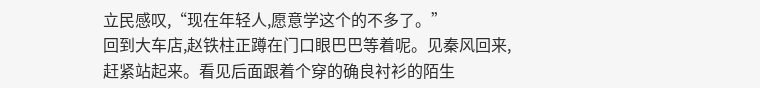立民感叹,“现在年轻人,愿意学这个的不多了。”
回到大车店,赵铁柱正蹲在门口眼巴巴等着呢。见秦风回来,赶紧站起来。看见后面跟着个穿的确良衬衫的陌生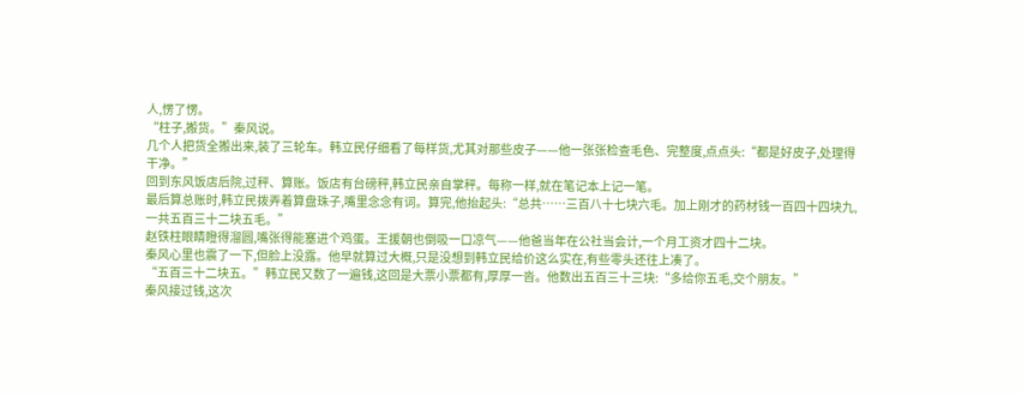人,愣了愣。
“柱子,搬货。”秦风说。
几个人把货全搬出来,装了三轮车。韩立民仔细看了每样货,尤其对那些皮子——他一张张检查毛色、完整度,点点头:“都是好皮子,处理得干净。”
回到东风饭店后院,过秤、算账。饭店有台磅秤,韩立民亲自掌秤。每称一样,就在笔记本上记一笔。
最后算总账时,韩立民拨弄着算盘珠子,嘴里念念有词。算完,他抬起头:“总共……三百八十七块六毛。加上刚才的药材钱一百四十四块九,一共五百三十二块五毛。”
赵铁柱眼睛瞪得溜圆,嘴张得能塞进个鸡蛋。王援朝也倒吸一口凉气——他爸当年在公社当会计,一个月工资才四十二块。
秦风心里也震了一下,但脸上没露。他早就算过大概,只是没想到韩立民给价这么实在,有些零头还往上凑了。
“五百三十二块五。”韩立民又数了一遍钱,这回是大票小票都有,厚厚一沓。他数出五百三十三块:“多给你五毛,交个朋友。”
秦风接过钱,这次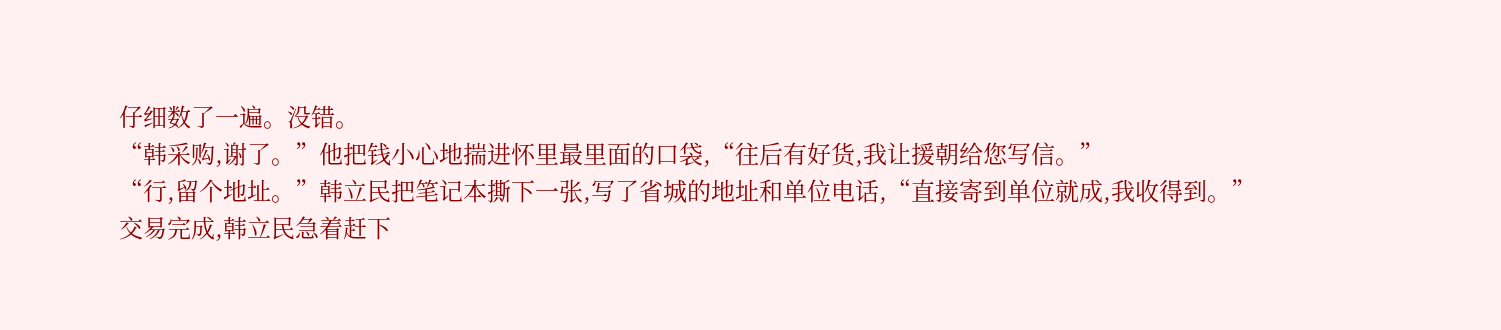仔细数了一遍。没错。
“韩采购,谢了。”他把钱小心地揣进怀里最里面的口袋,“往后有好货,我让援朝给您写信。”
“行,留个地址。”韩立民把笔记本撕下一张,写了省城的地址和单位电话,“直接寄到单位就成,我收得到。”
交易完成,韩立民急着赶下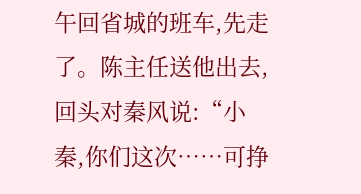午回省城的班车,先走了。陈主任送他出去,回头对秦风说:“小秦,你们这次……可挣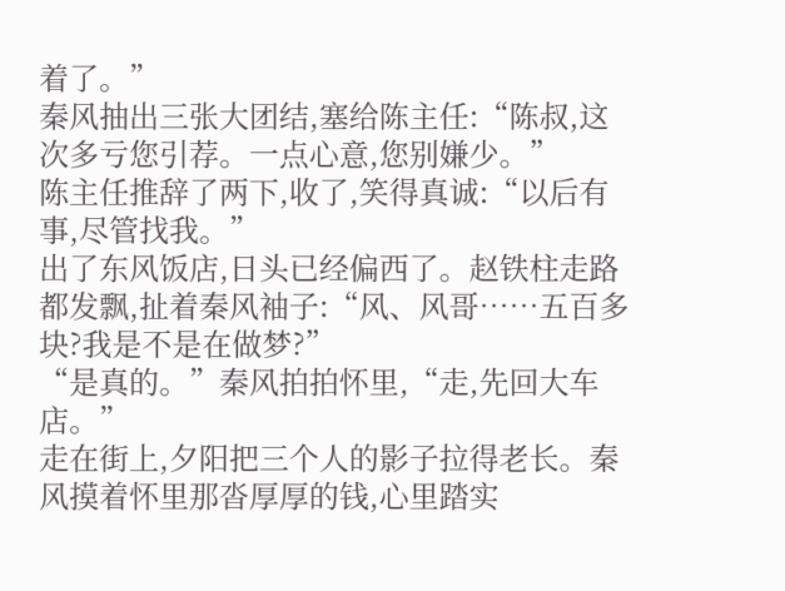着了。”
秦风抽出三张大团结,塞给陈主任:“陈叔,这次多亏您引荐。一点心意,您别嫌少。”
陈主任推辞了两下,收了,笑得真诚:“以后有事,尽管找我。”
出了东风饭店,日头已经偏西了。赵铁柱走路都发飘,扯着秦风袖子:“风、风哥……五百多块?我是不是在做梦?”
“是真的。”秦风拍拍怀里,“走,先回大车店。”
走在街上,夕阳把三个人的影子拉得老长。秦风摸着怀里那沓厚厚的钱,心里踏实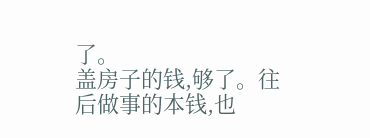了。
盖房子的钱,够了。往后做事的本钱,也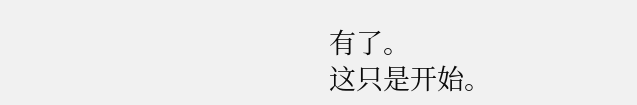有了。
这只是开始。